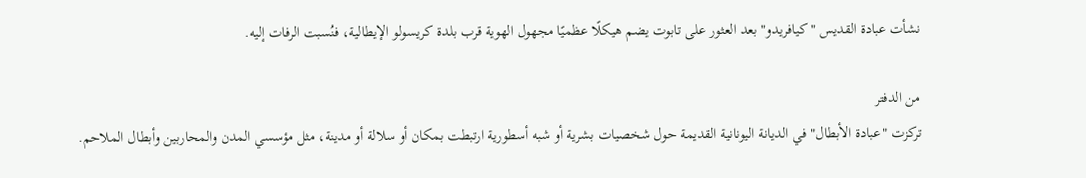نشأت عبادة القديس "كيافريدو" بعد العثور على تابوت يضم هيكلًا عظميًا مجهول الهوية قرب بلدة كريسولو الإيطالية، فنُسبت الرفات إليه.

من الدفتر
تركزت "عبادة الأبطال" في الديانة اليونانية القديمة حول شخصيات بشرية أو شبه أسطورية ارتبطت بمكان أو سلالة أو مدينة، مثل مؤسسي المدن والمحاربين وأبطال الملاحم.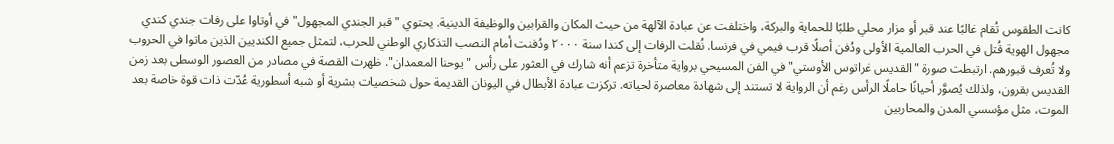كانت الطقوس تُقام غالبًا عند قبر أو مزار محلي طلبًا للحماية والبركة، واختلفت عن عبادة الآلهة من حيث المكان والقرابين والوظيفة الدينية. يحتوي "قبر الجندي المجهول" في أوتاوا على رفات جندي كندي مجهول الهوية قُتل في الحرب العالمية الأولى ودُفن أصلًا قرب فيمي في فرنسا. نُقلت الرفات إلى كندا سنة ٢٠٠٠ ودُفنت أمام النصب التذكاري الوطني للحرب، لتمثل جميع الكنديين الذين ماتوا في الحروب ولا تُعرف قبورهم. ارتبطت صورة "القديس غراتوس الأوستي" في الفن المسيحي برواية متأخرة تزعم أنه شارك في العثور على رأس "يوحنا المعمدان". ظهرت القصة في مصادر من العصور الوسطى بعد زمن القديس بقرون، ولذلك يُصوَّر أحيانًا حاملًا الرأس رغم أن الرواية لا تستند إلى شهادة معاصرة لحياته. تركزت عبادة الأبطال في اليونان القديمة حول شخصيات بشرية أو شبه أسطورية عُدّت ذات قوة خاصة بعد الموت، مثل مؤسسي المدن والمحاربين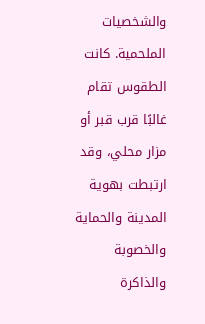والشخصيات الملحمية. كانت الطقوس تقام غالبًا قرب قبر أو مزار محلي، وقد ارتبطت بهوية المدينة والحماية والخصوبة والذاكرة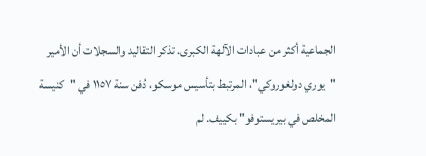الجماعية أكثر من عبادات الآلهة الكبرى. تذكر التقاليد والسجلات أن الأمير "يوري دولغوروكي"، المرتبط بتأسيس موسكو، دُفن سنة ١١٥٧ في "كنيسة المخلص في بيريستوفو" بكييف. لم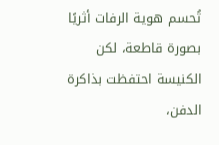تُحسم هوية الرفات أثريًا بصورة قاطعة، لكن الكنيسة احتفظت بذاكرة الدفن،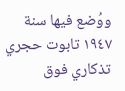ووُضع فيها سنة ١٩٤٧ تابوت حجري تذكاري فوق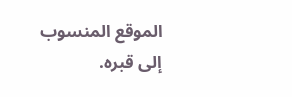الموقع المنسوب إلى قبره.